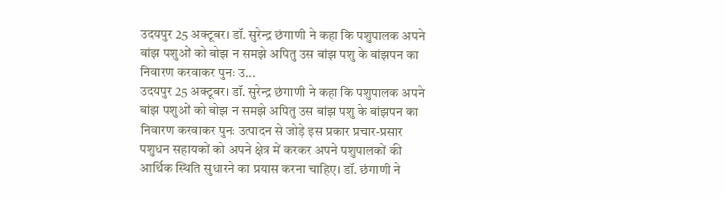उदयपुर 25 अक्टूबर। डॉ. सुरेन्द्र छंगाणी ने कहा कि पशुपालक अपने बांझ पशुओं को बोझ न समझे अपितु उस बांझ पशु के बांझपन का निवारण करवाकर पुनः उ...
उदयपुर 25 अक्टूबर। डॉ. सुरेन्द्र छंगाणी ने कहा कि पशुपालक अपने बांझ पशुओं को बोझ न समझे अपितु उस बांझ पशु के बांझपन का निवारण करवाकर पुनः उत्पादन से जोड़े इस प्रकार प्रचार-प्रसार पशुधन सहायकों को अपने क्षेत्र में करकर अपने पशुपालकों की आर्थिक स्थिति सुधारने का प्रयास करना चाहिए। डॉ. छंगाणी ने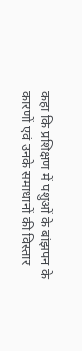कहा कि प्रशिक्षण में पशुओं के बांझपन के कारणों एवं उनके समाधानों की विस्तार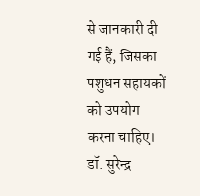से जानकारी दी गई हैं, जिसका पशुधन सहायकों को उपयोग करना चाहिए।
डॉ. सुरेन्द्र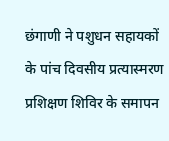छंगाणी ने पशुधन सहायकों के पांच दिवसीय प्रत्यास्मरण प्रशिक्षण शिविर के समापन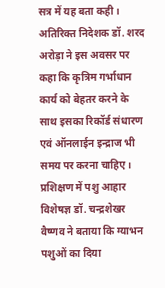सत्र में यह बता कही। अतिरिक्त निदेशक डॉ. शरद अरोड़ा ने इस अवसर पर कहा कि कृत्रिम गर्भाधान कार्य को बेहतर करने के साथ इसका रिकॉर्ड संधारण एवं ऑनलाईन इन्द्राज भी समय पर करना चाहिए। प्रशिक्षण में पशु आहार विशेषज्ञ डॉ. चन्द्रशेखर वैष्णव ने बताया कि ग्याभन पशुओं का दिया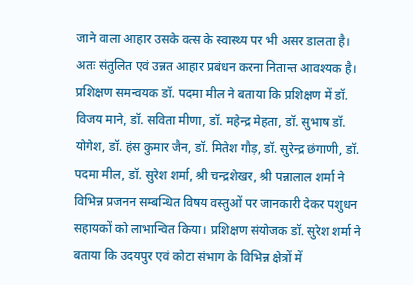जाने वाला आहार उसके वत्स के स्वास्थ्य पर भी असर डालता है। अतः संतुलित एवं उन्नत आहार प्रबंधन करना नितान्त आवश्यक है। प्रशिक्षण समन्वयक डॉ. पदमा मील ने बताया कि प्रशिक्षण में डॉ. विजय माने, डॉ. सविता मीणा, डॉ. महेन्द्र मेहता, डॉ. सुभाष डॉ. योगेश, डॉ. हंस कुमार जैन, डॉ. मितेश गौड़, डॉ. सुरेन्द्र छंगाणी, डॉ. पदमा मील, डॉ. सुरेश शर्मा, श्री चन्द्रशेखर, श्री पन्नालाल शर्मा ने विभिन्न प्रजनन सम्बन्धित विषय वस्तुओं पर जानकारी देकर पशुधन सहायकों को लाभान्वित किया। प्रशिक्षण संयोजक डॉ. सुरेश शर्मा ने बताया कि उदयपुर एवं कोटा संभाग के विभिन्न क्षेत्रों में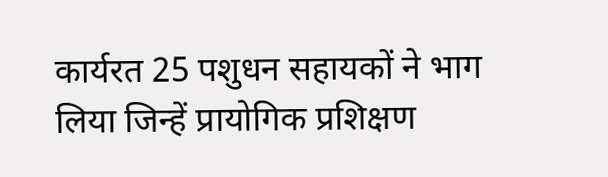कार्यरत 25 पशुधन सहायकों ने भाग लिया जिन्हें प्रायोगिक प्रशिक्षण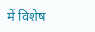में विशेष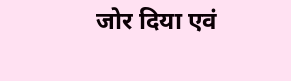जोर दिया एवं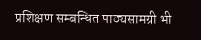प्रशिक्षण सम्बन्धित पाठ्यसामग्री भी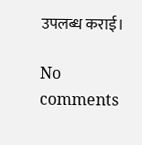उपलब्ध कराई।

No comments